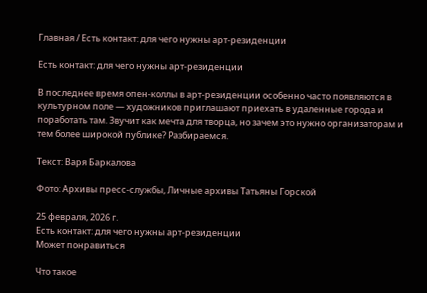Главная / Есть контакт: для чего нужны арт-резиденции

Есть контакт: для чего нужны арт-резиденции

В последнее время опен-коллы в арт-резиденции особенно часто появляются в культурном поле — художников приглашают приехать в удаленные города и поработать там. Звучит как мечта для творца, но зачем это нужно организаторам и тем более широкой публике? Разбираемся.

Текст: Варя Баркалова

Фото: Архивы пресс-службы, Личные архивы Татьяны Горской

25 февраля, 2026 г.
Есть контакт: для чего нужны арт-резиденции
Может понравиться

Что такое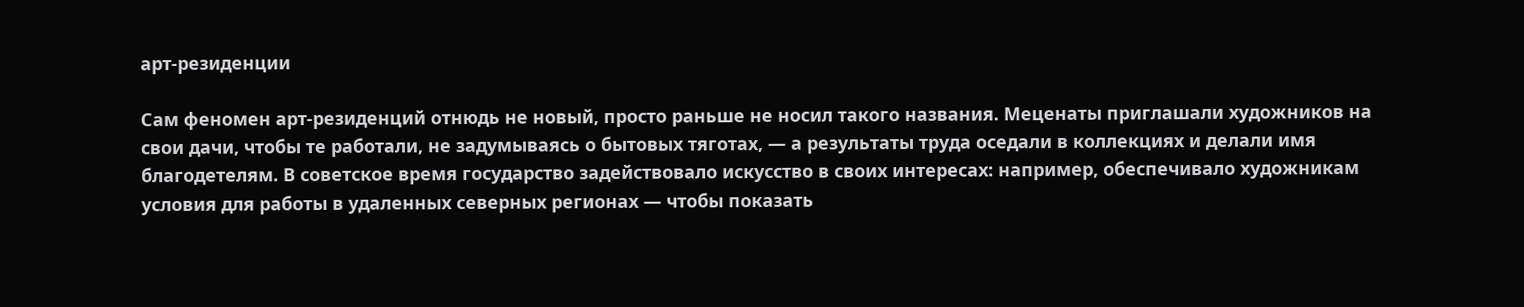арт-резиденции

Сам феномен арт-резиденций отнюдь не новый, просто раньше не носил такого названия. Меценаты приглашали художников на свои дачи, чтобы те работали, не задумываясь о бытовых тяготах, — а результаты труда оседали в коллекциях и делали имя благодетелям. В советское время государство задействовало искусство в своих интересах: например, обеспечивало художникам условия для работы в удаленных северных регионах — чтобы показать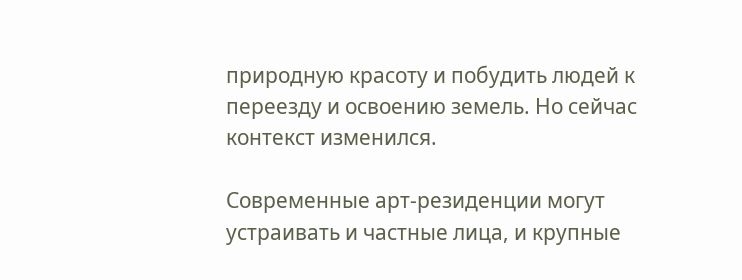природную красоту и побудить людей к переезду и освоению земель. Но сейчас контекст изменился.

Современные арт-резиденции могут устраивать и частные лица, и крупные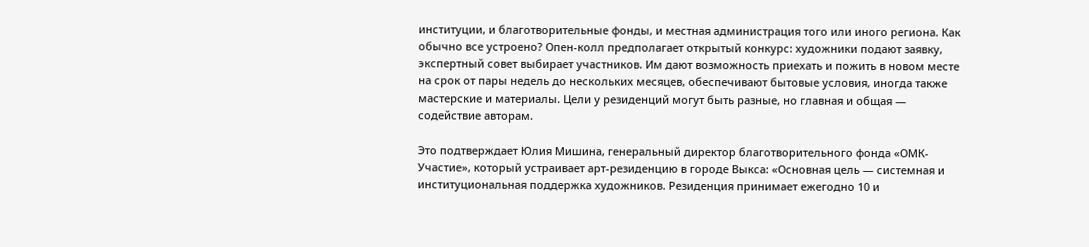институции, и благотворительные фонды, и местная администрация того или иного региона. Как обычно все устроено? Опен-колл предполагает открытый конкурс: художники подают заявку, экспертный совет выбирает участников. Им дают возможность приехать и пожить в новом месте на срок от пары недель до нескольких месяцев, обеспечивают бытовые условия, иногда также мастерские и материалы. Цели у резиденций могут быть разные, но главная и общая — содействие авторам.

Это подтверждает Юлия Мишина, генеральный директор благотворительного фонда «ОМК-Участие», который устраивает арт-резиденцию в городе Выкса: «Основная цель — системная и институциональная поддержка художников. Резиденция принимает ежегодно 10 и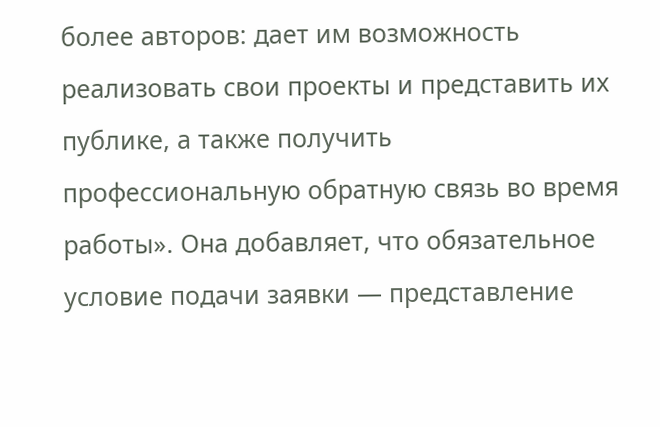более авторов: дает им возможность реализовать свои проекты и представить их публике, а также получить профессиональную обратную связь во время работы». Она добавляет, что обязательное условие подачи заявки — представление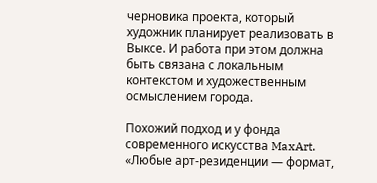черновика проекта, который художник планирует реализовать в Выксе. И работа при этом должна быть связана с локальным контекстом и художественным осмыслением города.

Похожий подход и у фонда современного искусства MaxArt. «Любые арт-резиденции — формат,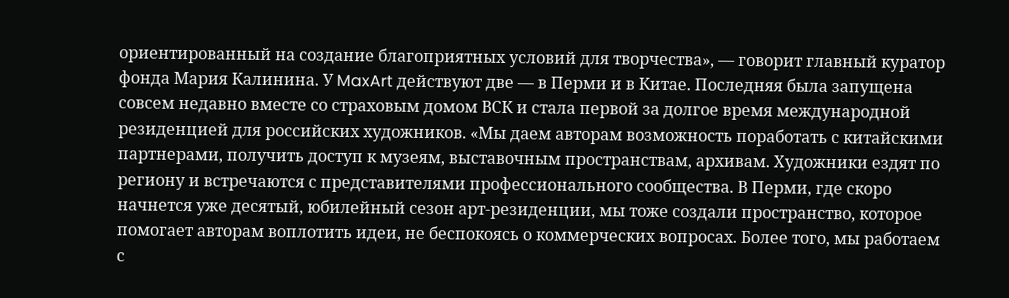ориентированный на создание благоприятных условий для творчества», — говорит главный куратор фонда Мария Калинина. У MaxArt действуют две — в Перми и в Китае. Последняя была запущена совсем недавно вместе со страховым домом ВСК и стала первой за долгое время международной резиденцией для российских художников. «Мы даем авторам возможность поработать с китайскими партнерами, получить доступ к музеям, выставочным пространствам, архивам. Художники ездят по региону и встречаются с представителями профессионального сообщества. В Перми, где скоро начнется уже десятый, юбилейный сезон арт-резиденции, мы тоже создали пространство, которое помогает авторам воплотить идеи, не беспокоясь о коммерческих вопросах. Более того, мы работаем с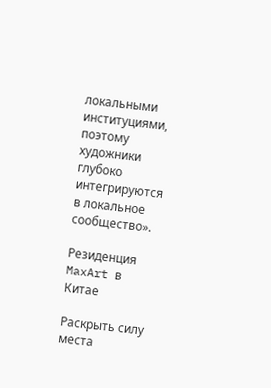локальными институциями, поэтому художники глубоко интегрируются в локальное сообщество».

Резиденция MaxArt в Китае

Раскрыть силу места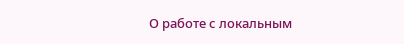О работе с локальным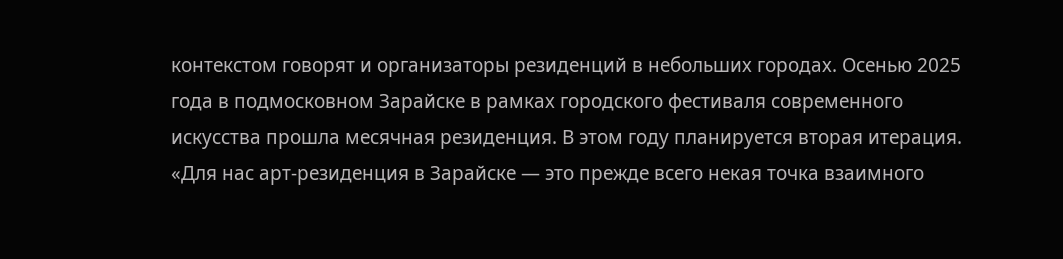контекстом говорят и организаторы резиденций в небольших городах. Осенью 2025 года в подмосковном Зарайске в рамках городского фестиваля современного искусства прошла месячная резиденция. В этом году планируется вторая итерация. «Для нас арт-резиденция в Зарайске — это прежде всего некая точка взаимного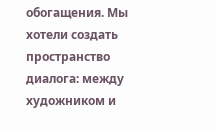обогащения. Мы хотели создать пространство диалога: между художником и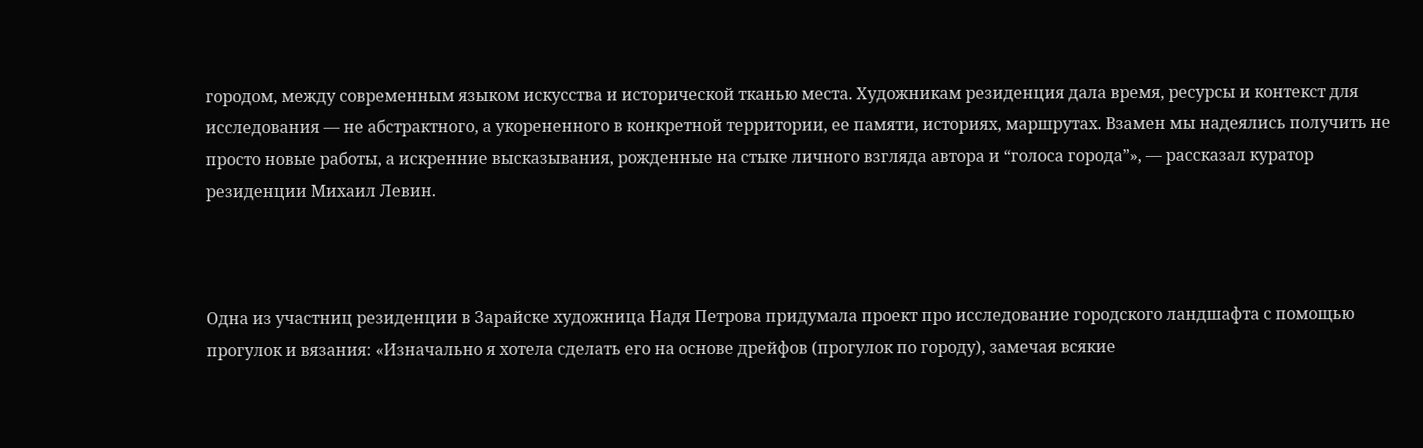городом, между современным языком искусства и исторической тканью места. Художникам резиденция дала время, ресурсы и контекст для исследования — не абстрактного, а укорененного в конкретной территории, ее памяти, историях, маршрутах. Взамен мы надеялись получить не просто новые работы, а искренние высказывания, рожденные на стыке личного взгляда автора и “голоса города”», — рассказал куратор резиденции Михаил Левин.



Одна из участниц резиденции в Зарайске художница Надя Петрова придумала проект про исследование городского ландшафта с помощью прогулок и вязания: «Изначально я хотела сделать его на основе дрейфов (прогулок по городу), замечая всякие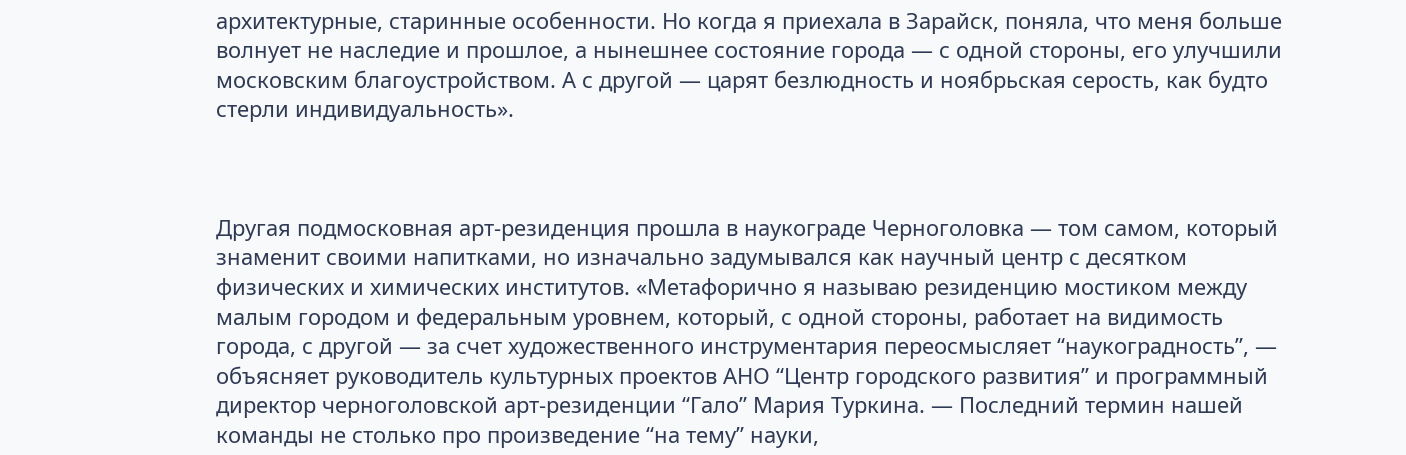архитектурные, старинные особенности. Но когда я приехала в Зарайск, поняла, что меня больше волнует не наследие и прошлое, а нынешнее состояние города — с одной стороны, его улучшили московским благоустройством. А с другой — царят безлюдность и ноябрьская серость, как будто стерли индивидуальность».



Другая подмосковная арт-резиденция прошла в наукограде Черноголовка — том самом, который знаменит своими напитками, но изначально задумывался как научный центр с десятком физических и химических институтов. «Метафорично я называю резиденцию мостиком между малым городом и федеральным уровнем, который, с одной стороны, работает на видимость города, с другой — за счет художественного инструментария переосмысляет “наукоградность”, — объясняет руководитель культурных проектов АНО “Центр городского развития” и программный директор черноголовской арт-резиденции “Гало” Мария Туркина. — Последний термин нашей команды не столько про произведение “на тему” науки,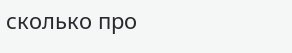сколько про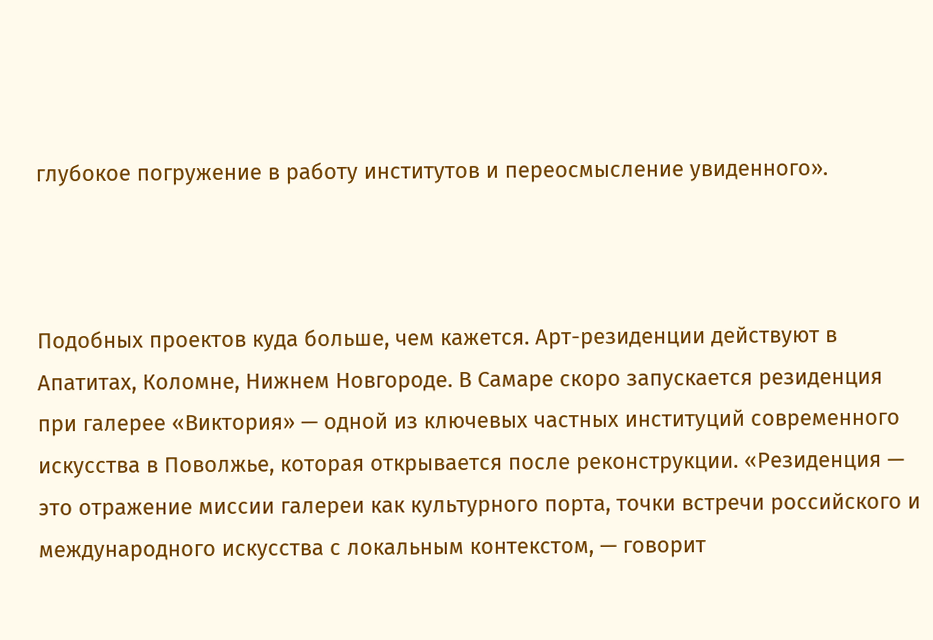глубокое погружение в работу институтов и переосмысление увиденного».



Подобных проектов куда больше, чем кажется. Арт-резиденции действуют в Апатитах, Коломне, Нижнем Новгороде. В Самаре скоро запускается резиденция при галерее «Виктория» — одной из ключевых частных институций современного искусства в Поволжье, которая открывается после реконструкции. «Резиденция — это отражение миссии галереи как культурного порта, точки встречи российского и международного искусства с локальным контекстом, — говорит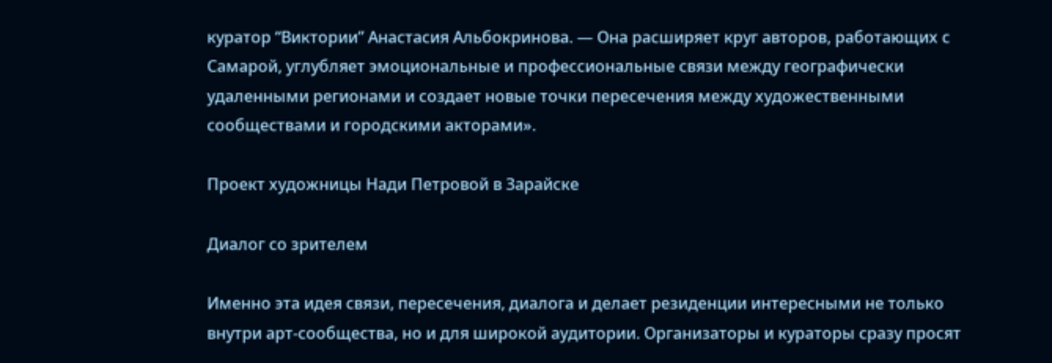куратор “Виктории” Анастасия Альбокринова. — Она расширяет круг авторов, работающих с Самарой, углубляет эмоциональные и профессиональные связи между географически удаленными регионами и создает новые точки пересечения между художественными сообществами и городскими акторами».

Проект художницы Нади Петровой в Зарайске

Диалог со зрителем

Именно эта идея связи, пересечения, диалога и делает резиденции интересными не только внутри арт-сообщества, но и для широкой аудитории. Организаторы и кураторы сразу просят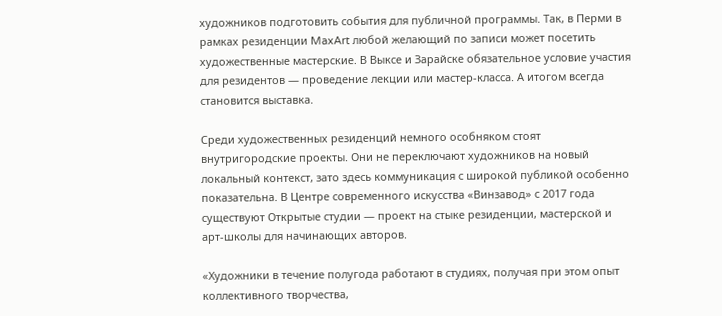художников подготовить события для публичной программы. Так, в Перми в рамках резиденции MaxArt любой желающий по записи может посетить художественные мастерские. В Выксе и Зарайске обязательное условие участия для резидентов — проведение лекции или мастер-класса. А итогом всегда становится выставка.

Среди художественных резиденций немного особняком стоят внутригородские проекты. Они не переключают художников на новый локальный контекст, зато здесь коммуникация с широкой публикой особенно показательна. В Центре современного искусства «Винзавод» с 2017 года существуют Открытые студии — проект на стыке резиденции, мастерской и арт-школы для начинающих авторов.

«Художники в течение полугода работают в студиях, получая при этом опыт коллективного творчества,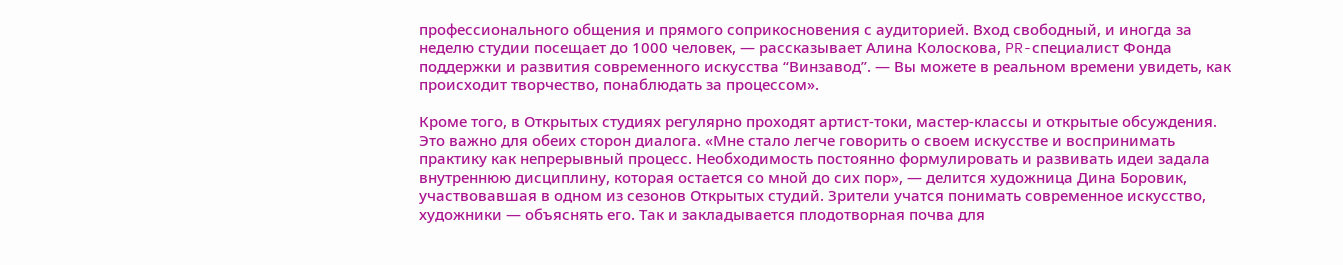профессионального общения и прямого соприкосновения с аудиторией. Вход свободный, и иногда за неделю студии посещает до 1000 человек, — рассказывает Алина Колоскова, PR-специалист Фонда поддержки и развития современного искусства “Винзавод”. — Вы можете в реальном времени увидеть, как происходит творчество, понаблюдать за процессом».

Кроме того, в Открытых студиях регулярно проходят артист-токи, мастер-классы и открытые обсуждения. Это важно для обеих сторон диалога. «Мне стало легче говорить о своем искусстве и воспринимать практику как непрерывный процесс. Необходимость постоянно формулировать и развивать идеи задала внутреннюю дисциплину, которая остается со мной до сих пор», — делится художница Дина Боровик, участвовавшая в одном из сезонов Открытых студий. Зрители учатся понимать современное искусство, художники — объяснять его. Так и закладывается плодотворная почва для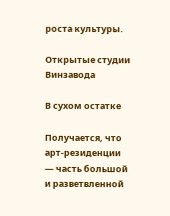роста культуры.

Открытые студии Винзавода

В сухом остатке

Получается, что арт-резиденции — часть большой и разветвленной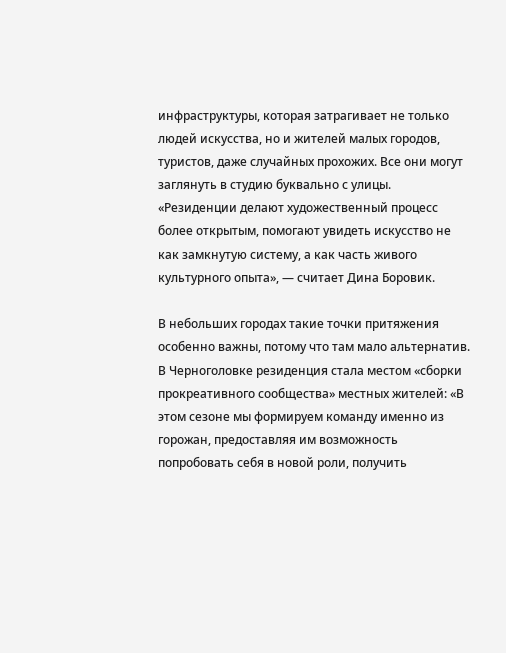инфраструктуры, которая затрагивает не только людей искусства, но и жителей малых городов, туристов, даже случайных прохожих. Все они могут заглянуть в студию буквально с улицы. «Резиденции делают художественный процесс более открытым, помогают увидеть искусство не как замкнутую систему, а как часть живого культурного опыта», — считает Дина Боровик.

В небольших городах такие точки притяжения особенно важны, потому что там мало альтернатив. В Черноголовке резиденция стала местом «сборки прокреативного сообщества» местных жителей: «В этом сезоне мы формируем команду именно из горожан, предоставляя им возможность попробовать себя в новой роли, получить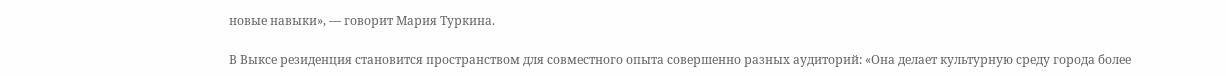новые навыки», — говорит Мария Туркина.

В Выксе резиденция становится пространством для совместного опыта совершенно разных аудиторий: «Она делает культурную среду города более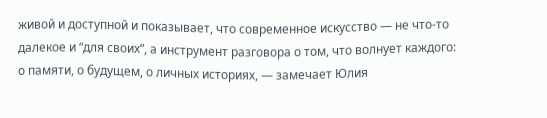живой и доступной и показывает, что современное искусство — не что-то далекое и “для своих”, а инструмент разговора о том, что волнует каждого: о памяти, о будущем, о личных историях, — замечает Юлия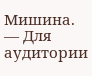Мишина. — Для аудитории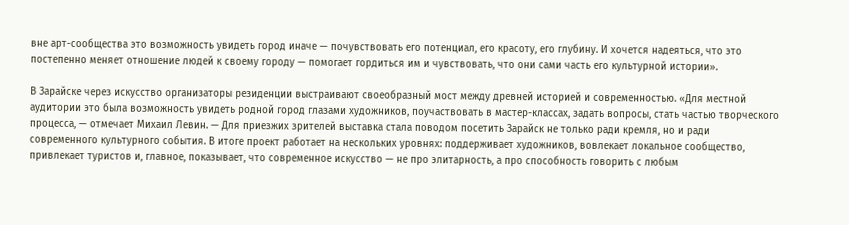вне арт-сообщества это возможность увидеть город иначе — почувствовать его потенциал, его красоту, его глубину. И хочется надеяться, что это постепенно меняет отношение людей к своему городу — помогает гордиться им и чувствовать, что они сами часть его культурной истории».

В Зарайске через искусство организаторы резиденции выстраивают своеобразный мост между древней историей и современностью. «Для местной аудитории это была возможность увидеть родной город глазами художников, поучаствовать в мастер-классах, задать вопросы, стать частью творческого процесса, — отмечает Михаил Левин. — Для приезжих зрителей выставка стала поводом посетить Зарайск не только ради кремля, но и ради современного культурного события. В итоге проект работает на нескольких уровнях: поддерживает художников, вовлекает локальное сообщество, привлекает туристов и, главное, показывает, что современное искусство — не про элитарность, а про способность говорить с любым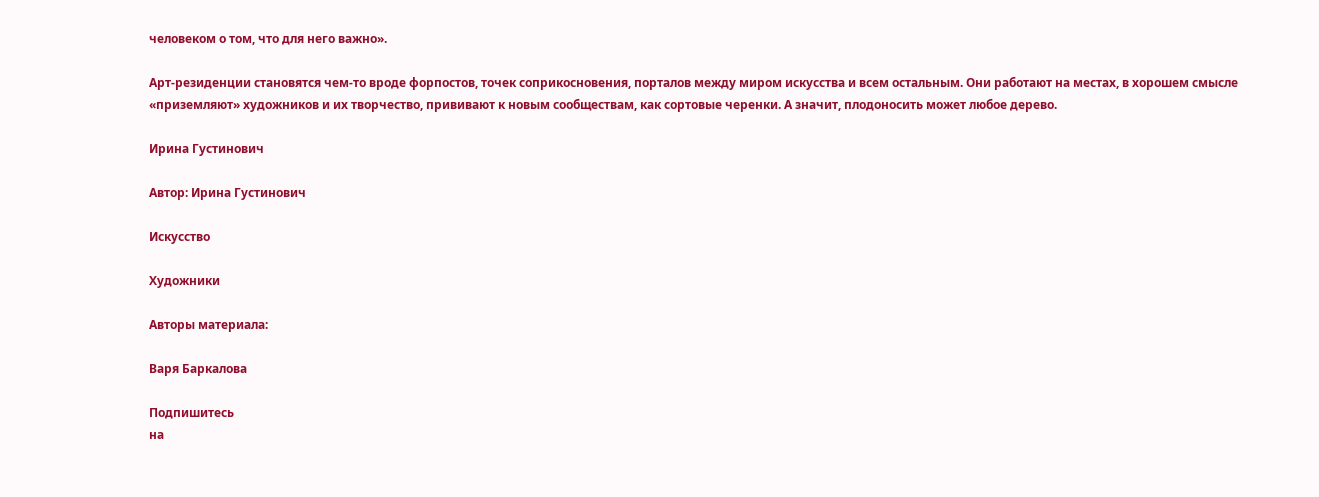человеком о том, что для него важно».

Арт-резиденции становятся чем-то вроде форпостов, точек соприкосновения, порталов между миром искусства и всем остальным. Они работают на местах, в хорошем смысле «приземляют» художников и их творчество, прививают к новым сообществам, как сортовые черенки. А значит, плодоносить может любое дерево.

Ирина Густинович

Автор: Ирина Густинович

Искусство

Художники

Авторы материала:

Варя Баркалова

Подпишитесь
на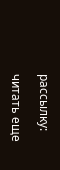рассылку:

читать еще